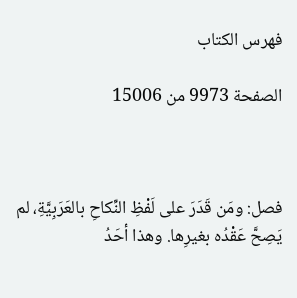فهرس الكتاب

الصفحة 9973 من 15006



فصل: ومَن قَدَرَ على لَفْظِ النِّكاحِ بالعَرَبِيَّةِ، لم يَصِحَّ عَقْدُه بغيرِها. وهذا أحَدُ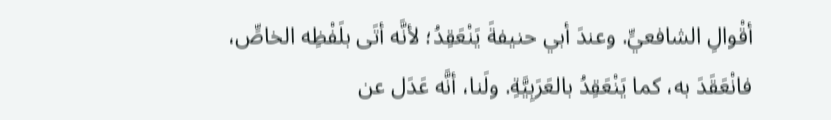أقْوالِ الشافعيِّ. وعندَ أبي حنيفةَ يَنْعَقِدُ؛ لأنَّه أتَى بلَفْظِه الخاصِّ، فانْعَقَدَ به، كما يَنْعَقِدُ بالعَرَبِيَّةِ. ولَنا، أنَّه عَدَل عن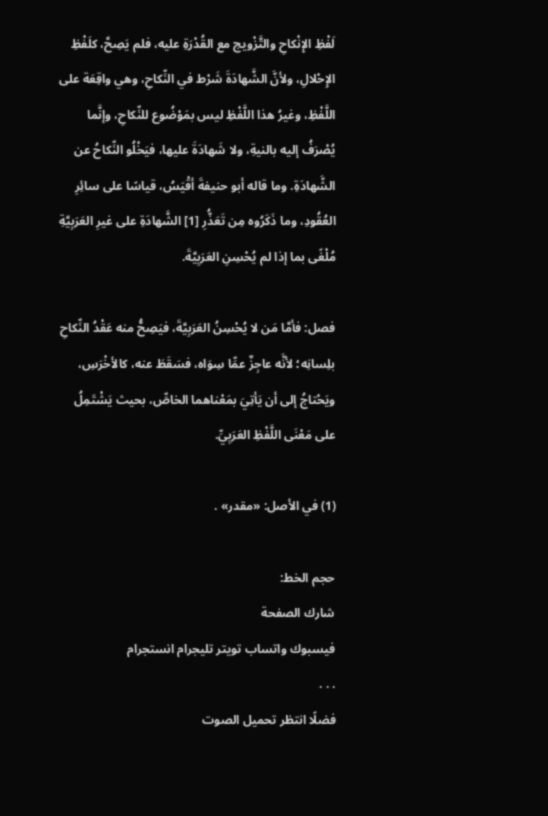لَفْظِ الإِنْكاحِ والتَّزْويج مع القُدْرَةِ عليه، فلم يَصِحَّ، كلَفْظِ الإِحْلالِ، ولأنَّ الشَّهادَةَ شَرْط في النِّكاحِ، وهي واقِعَة على اللَّفْظِ، وغيرُ هذا اللَّفْظِ ليس بمَوْضُوع للنِّكاحِ، وإنَّما يُصْرَفُ إليه بالنيةِ، ولا شَهادَةَ عليها، فيَخْلُو النِّكاحُ عن الشَّهادَةِ. وما قاله أبو حنيفةَ أقْيَسُ، قياسًا على سائِرِ العُقُودِ، وما ذَكَرُوه مِن تَعَذُّرِ [1] الشَّهادَةِ على غيرِ العَرَبِيَّةِ مُلْغًى بما إذا لم يُحْسِنِ العَرَبِيَّةَ.

فصل: فأمَّا مَن لا يُحْسِنُ العَرَبِيَّةَ، فيَصِحُّ منه عَقْدُ النِّكاحِ بلِسانِه؛ لأنَّه عاجِزٌ عمِّا سِوَاه، فسَقَطَ عنه، كالأخْرَسِ، ويَحْتاجُ إلى أن يَأتِيَ بمَعْناهما الخاصِّ، بحيث يَشْتَمِلُ على مَعْنَى اللَّفْظِ العَرَبِيِّ.

(1) في الأصل: «مقدر» .

حجم الخط:
شارك الصفحة
فيسبوك واتساب تويتر تليجرام انستجرام
. . .
فضلًا انتظر تحميل الصوت